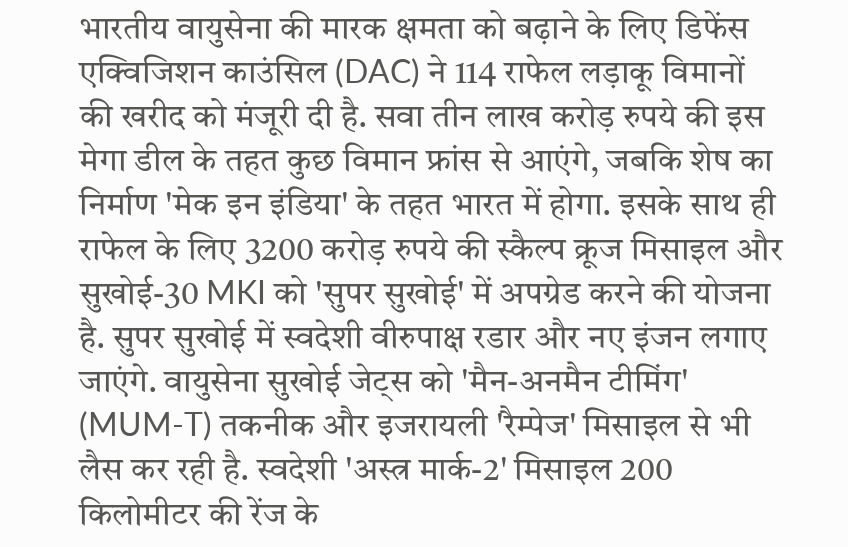भारतीय वायुसेना की मारक क्षमता को बढ़ाने के लिए डिफेंस एक्विजिशन काउंसिल (DAC) ने 114 राफेल लड़ाकू विमानों की खरीद को मंजूरी दी है. सवा तीन लाख करोड़ रुपये की इस मेगा डील के तहत कुछ विमान फ्रांस से आएंगे, जबकि शेष का निर्माण 'मेक इन इंडिया' के तहत भारत में होगा. इसके साथ ही राफेल के लिए 3200 करोड़ रुपये की स्कैल्प क्रूज मिसाइल और सुखोई-30 MKI को 'सुपर सुखोई' में अपग्रेड करने की योजना है. सुपर सुखोई में स्वदेशी वीरुपाक्ष रडार और नए इंजन लगाए जाएंगे. वायुसेना सुखोई जेट्स को 'मैन-अनमैन टीमिंग' (MUM-T) तकनीक और इजरायली 'रैम्पेज' मिसाइल से भी लैस कर रही है. स्वदेशी 'अस्त्र मार्क-2' मिसाइल 200 किलोमीटर की रेंज के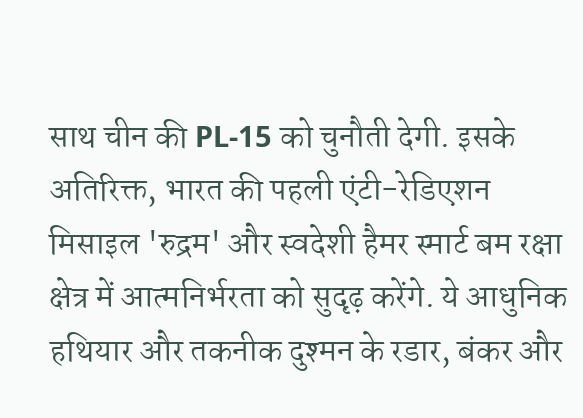साथ चीन की PL-15 को चुनौती देगी. इसके अतिरिक्त, भारत की पहली एंटी-रेडिएशन मिसाइल 'रुद्रम' और स्वदेशी हैमर स्मार्ट बम रक्षा क्षेत्र में आत्मनिर्भरता को सुदृढ़ करेंगे. ये आधुनिक हथियार और तकनीक दुश्मन के रडार, बंकर और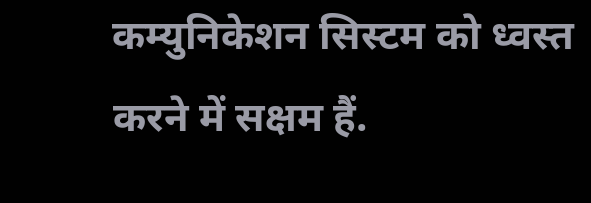कम्युनिकेशन सिस्टम को ध्वस्त करने में सक्षम हैं.